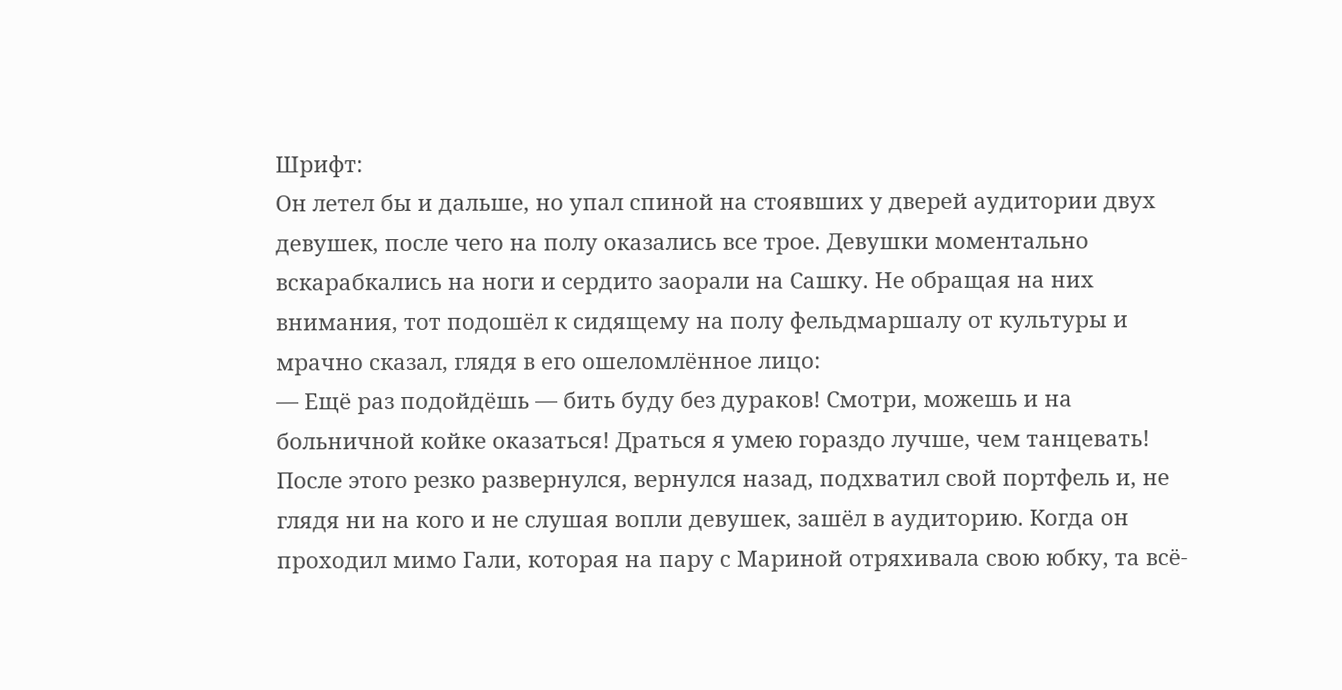Шрифт:
Он летел бы и дальше, но упал спиной на стоявших у дверей аудитории двух девушек, после чего на полу оказались все трое. Девушки моментально вскарабкались на ноги и сердито заорали на Сашку. Не обращая на них внимания, тот подошёл к сидящему на полу фельдмаршалу от культуры и мрачно сказал, глядя в его ошеломлённое лицо:
— Ещё раз подойдёшь — бить буду без дураков! Смотри, можешь и на больничной койке оказаться! Драться я умею гораздо лучше, чем танцевать!
После этого резко развернулся, вернулся назад, подхватил свой портфель и, не глядя ни на кого и не слушая вопли девушек, зашёл в аудиторию. Когда он проходил мимо Гали, которая на пару с Мариной отряхивала свою юбку, та всё-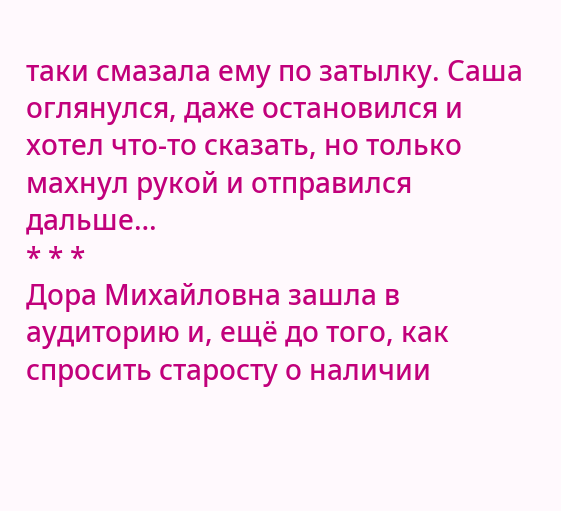таки смазала ему по затылку. Саша оглянулся, даже остановился и хотел что-то сказать, но только махнул рукой и отправился дальше…
* * *
Дора Михайловна зашла в аудиторию и, ещё до того, как спросить старосту о наличии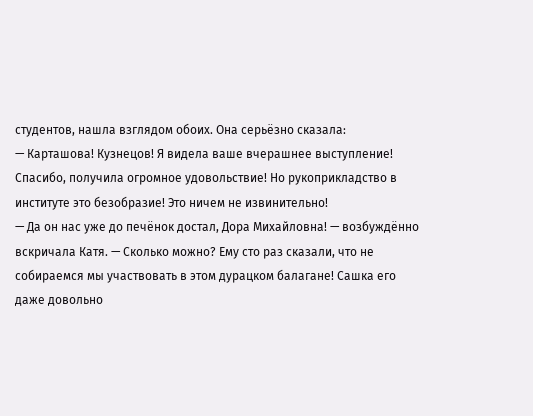студентов, нашла взглядом обоих. Она серьёзно сказала:
— Карташова! Кузнецов! Я видела ваше вчерашнее выступление! Спасибо, получила огромное удовольствие! Но рукоприкладство в институте это безобразие! Это ничем не извинительно!
— Да он нас уже до печёнок достал, Дора Михайловна! — возбуждённо вскричала Катя. — Сколько можно? Ему сто раз сказали, что не собираемся мы участвовать в этом дурацком балагане! Сашка его даже довольно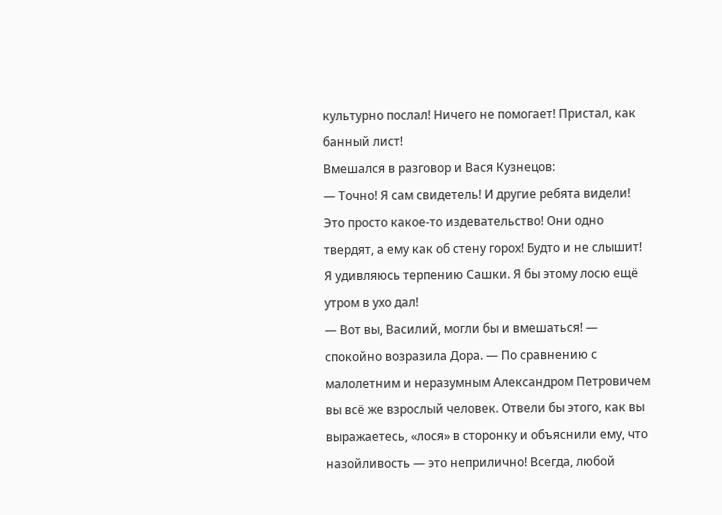культурно послал! Ничего не помогает! Пристал, как банный лист!
Вмешался в разговор и Вася Кузнецов:
— Точно! Я сам свидетель! И другие ребята видели! Это просто какое-то издевательство! Они одно твердят, а ему как об стену горох! Будто и не слышит! Я удивляюсь терпению Сашки. Я бы этому лосю ещё утром в ухо дал!
— Вот вы, Василий, могли бы и вмешаться! — спокойно возразила Дора. — По сравнению с малолетним и неразумным Александром Петровичем вы всё же взрослый человек. Отвели бы этого, как вы выражаетесь, «лося» в сторонку и объяснили ему, что назойливость — это неприлично! Всегда, любой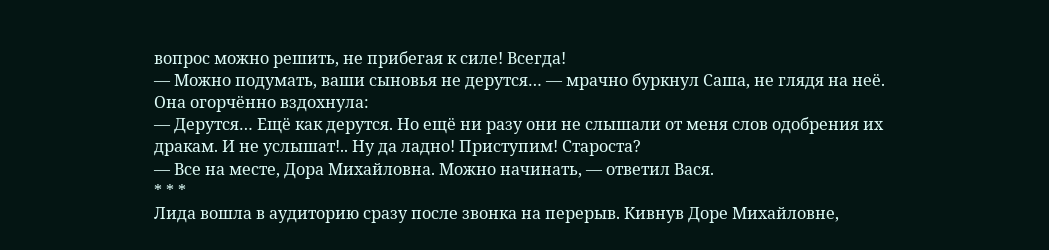вопрос можно решить, не прибегая к силе! Всегда!
— Можно подумать, ваши сыновья не дерутся… — мрачно буркнул Саша, не глядя на неё.
Она огорчённо вздохнула:
— Дерутся… Ещё как дерутся. Но ещё ни разу они не слышали от меня слов одобрения их дракам. И не услышат!.. Ну да ладно! Приступим! Староста?
— Все на месте, Дора Михайловна. Можно начинать, — ответил Вася.
* * *
Лида вошла в аудиторию сразу после звонка на перерыв. Кивнув Доре Михайловне,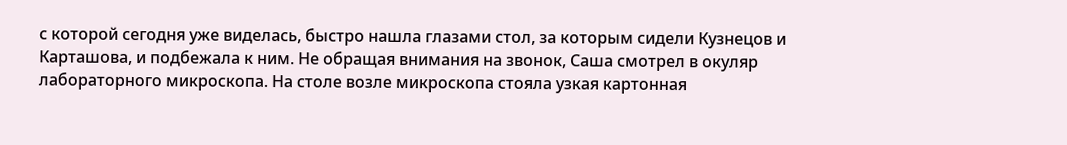с которой сегодня уже виделась, быстро нашла глазами стол, за которым сидели Кузнецов и Карташова, и подбежала к ним. Не обращая внимания на звонок, Саша смотрел в окуляр лабораторного микроскопа. На столе возле микроскопа стояла узкая картонная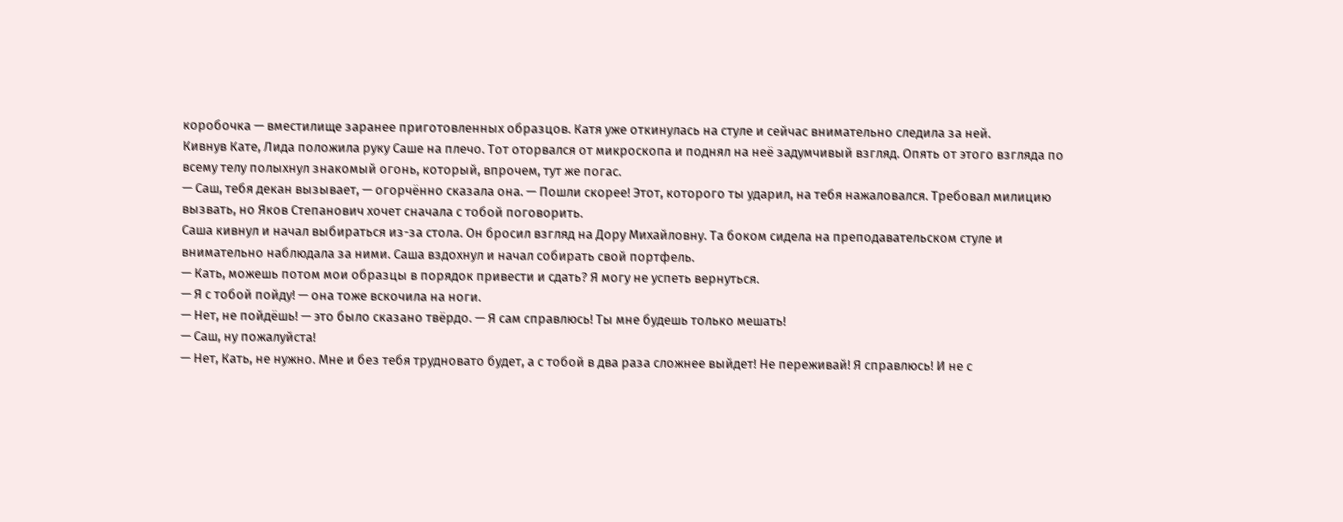коробочка — вместилище заранее приготовленных образцов. Катя уже откинулась на стуле и сейчас внимательно следила за ней.
Кивнув Кате, Лида положила руку Саше на плечо. Тот оторвался от микроскопа и поднял на неё задумчивый взгляд. Опять от этого взгляда по всему телу полыхнул знакомый огонь, который, впрочем, тут же погас.
— Саш, тебя декан вызывает, — огорчённо сказала она. — Пошли скорее! Этот, которого ты ударил, на тебя нажаловался. Требовал милицию вызвать, но Яков Степанович хочет сначала с тобой поговорить.
Саша кивнул и начал выбираться из-за стола. Он бросил взгляд на Дору Михайловну. Та боком сидела на преподавательском стуле и внимательно наблюдала за ними. Саша вздохнул и начал собирать свой портфель.
— Кать, можешь потом мои образцы в порядок привести и сдать? Я могу не успеть вернуться.
— Я с тобой пойду! — она тоже вскочила на ноги.
— Нет, не пойдёшь! — это было сказано твёрдо. — Я сам справлюсь! Ты мне будешь только мешать!
— Саш, ну пожалуйста!
— Нет, Кать, не нужно. Мне и без тебя трудновато будет, а с тобой в два раза сложнее выйдет! Не переживай! Я справлюсь! И не с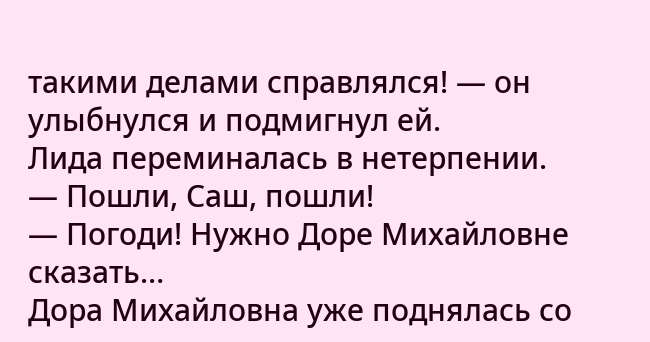такими делами справлялся! — он улыбнулся и подмигнул ей.
Лида переминалась в нетерпении.
— Пошли, Саш, пошли!
— Погоди! Нужно Доре Михайловне сказать…
Дора Михайловна уже поднялась со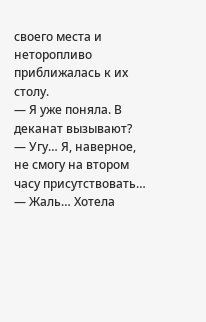своего места и неторопливо приближалась к их столу.
— Я уже поняла. В деканат вызывают?
— Угу… Я, наверное, не смогу на втором часу присутствовать…
— Жаль… Хотела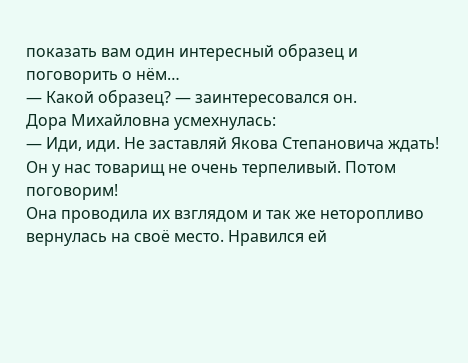показать вам один интересный образец и поговорить о нём…
— Какой образец? — заинтересовался он.
Дора Михайловна усмехнулась:
— Иди, иди. Не заставляй Якова Степановича ждать! Он у нас товарищ не очень терпеливый. Потом поговорим!
Она проводила их взглядом и так же неторопливо вернулась на своё место. Нравился ей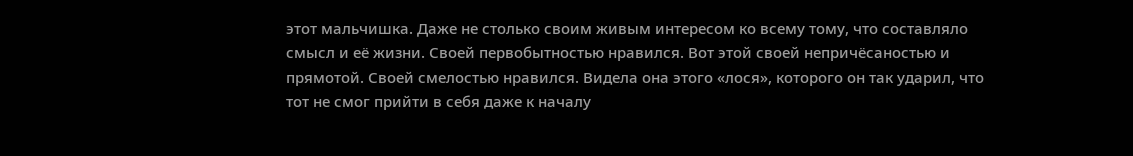этот мальчишка. Даже не столько своим живым интересом ко всему тому, что составляло смысл и её жизни. Своей первобытностью нравился. Вот этой своей непричёсаностью и прямотой. Своей смелостью нравился. Видела она этого «лося», которого он так ударил, что тот не смог прийти в себя даже к началу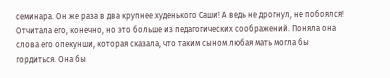семинара. Он же раза в два крупнее худенького Саши! А ведь не дрогнул, не побоялся!
Отчитала его, конечно, но это больше из педагогических соображений. Поняла она слова его опекунши, которая сказала, что таким сыном любая мать могла бы гордиться. Она бы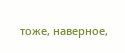тоже, наверное,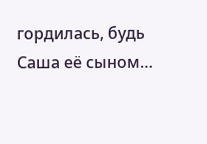гордилась, будь Саша её сыном…